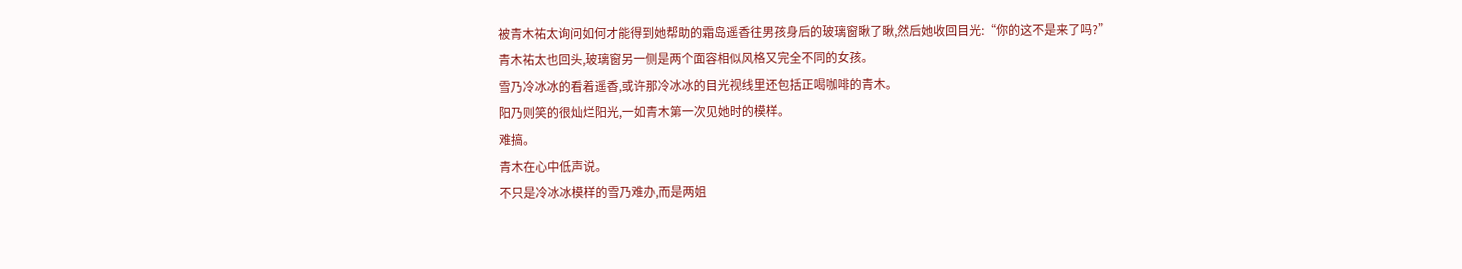被青木祐太询问如何才能得到她帮助的霜岛遥香往男孩身后的玻璃窗瞅了瞅,然后她收回目光:“你的这不是来了吗?”
青木祐太也回头,玻璃窗另一侧是两个面容相似风格又完全不同的女孩。
雪乃冷冰冰的看着遥香,或许那冷冰冰的目光视线里还包括正喝咖啡的青木。
阳乃则笑的很灿烂阳光,一如青木第一次见她时的模样。
难搞。
青木在心中低声说。
不只是冷冰冰模样的雪乃难办,而是两姐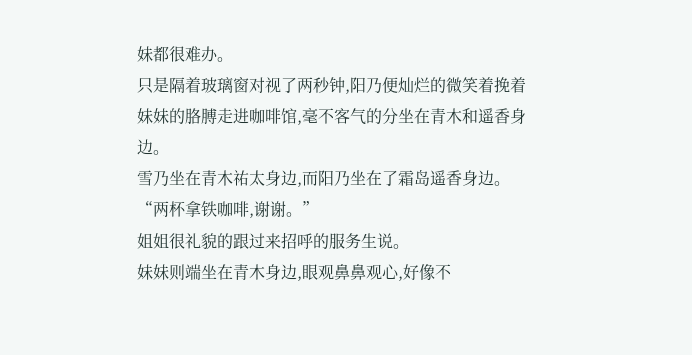妹都很难办。
只是隔着玻璃窗对视了两秒钟,阳乃便灿烂的微笑着挽着妹妹的胳膊走进咖啡馆,毫不客气的分坐在青木和遥香身边。
雪乃坐在青木祐太身边,而阳乃坐在了霜岛遥香身边。
“两杯拿铁咖啡,谢谢。”
姐姐很礼貌的跟过来招呼的服务生说。
妹妹则端坐在青木身边,眼观鼻鼻观心,好像不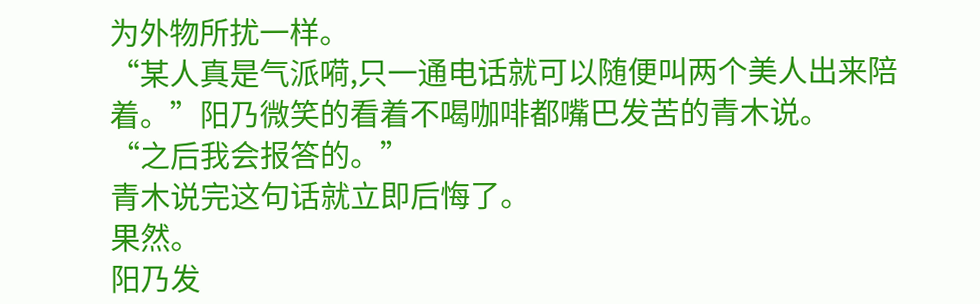为外物所扰一样。
“某人真是气派嗬,只一通电话就可以随便叫两个美人出来陪着。”阳乃微笑的看着不喝咖啡都嘴巴发苦的青木说。
“之后我会报答的。”
青木说完这句话就立即后悔了。
果然。
阳乃发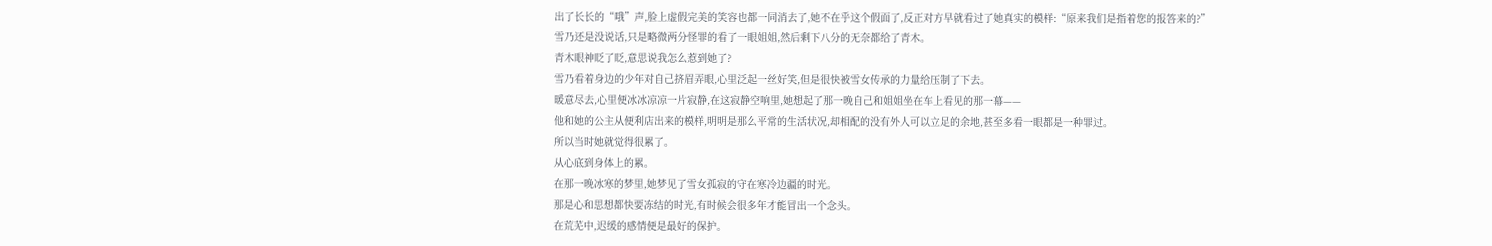出了长长的“哦”声,脸上虚假完美的笑容也都一同消去了,她不在乎这个假面了,反正对方早就看过了她真实的模样:“原来我们是指着您的报答来的?”
雪乃还是没说话,只是略微两分怪罪的看了一眼姐姐,然后剩下八分的无奈都给了青木。
青木眼神眨了眨,意思说我怎么惹到她了?
雪乃看着身边的少年对自己挤眉弄眼,心里泛起一丝好笑,但是很快被雪女传承的力量给压制了下去。
暖意尽去,心里便冰冰凉凉一片寂静,在这寂静空响里,她想起了那一晚自己和姐姐坐在车上看见的那一幕——
他和她的公主从便利店出来的模样,明明是那么平常的生活状况,却相配的没有外人可以立足的余地,甚至多看一眼都是一种罪过。
所以当时她就觉得很累了。
从心底到身体上的累。
在那一晚冰寒的梦里,她梦见了雪女孤寂的守在寒冷边疆的时光。
那是心和思想都快要冻结的时光,有时候会很多年才能冒出一个念头。
在荒芜中,迟缓的感情便是最好的保护。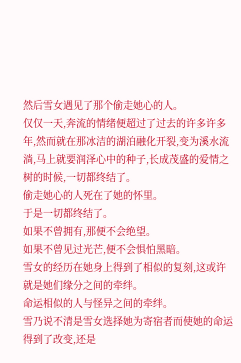然后雪女遇见了那个偷走她心的人。
仅仅一天,奔流的情绪便超过了过去的许多许多年,然而就在那冰洁的湖泊融化开裂,变为溪水流淌,马上就要润泽心中的种子,长成茂盛的爱情之树的时候,一切都终结了。
偷走她心的人死在了她的怀里。
于是一切都终结了。
如果不曾拥有,那便不会绝望。
如果不曾见过光芒,便不会惧怕黑暗。
雪女的经历在她身上得到了相似的复刻,这或许就是她们缘分之间的牵绊。
命运相似的人与怪异之间的牵绊。
雪乃说不清是雪女选择她为寄宿者而使她的命运得到了改变,还是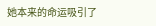她本来的命运吸引了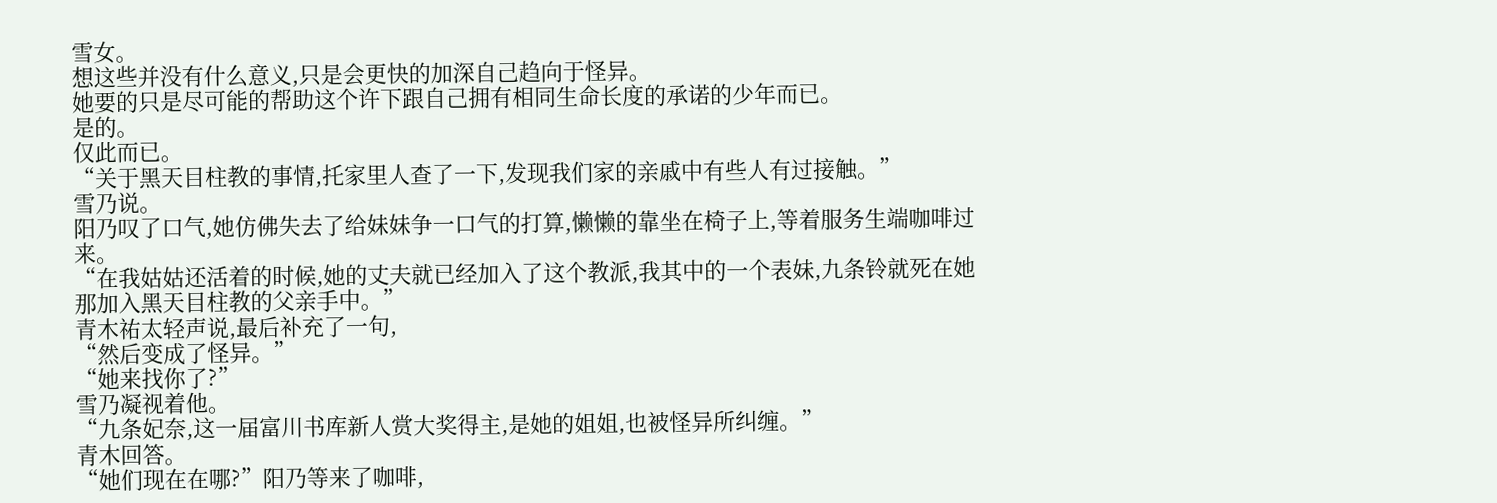雪女。
想这些并没有什么意义,只是会更快的加深自己趋向于怪异。
她要的只是尽可能的帮助这个许下跟自己拥有相同生命长度的承诺的少年而已。
是的。
仅此而已。
“关于黑天目柱教的事情,托家里人查了一下,发现我们家的亲戚中有些人有过接触。”
雪乃说。
阳乃叹了口气,她仿佛失去了给妹妹争一口气的打算,懒懒的靠坐在椅子上,等着服务生端咖啡过来。
“在我姑姑还活着的时候,她的丈夫就已经加入了这个教派,我其中的一个表妹,九条铃就死在她那加入黑天目柱教的父亲手中。”
青木祐太轻声说,最后补充了一句,
“然后变成了怪异。”
“她来找你了?”
雪乃凝视着他。
“九条妃奈,这一届富川书库新人赏大奖得主,是她的姐姐,也被怪异所纠缠。”
青木回答。
“她们现在在哪?”阳乃等来了咖啡,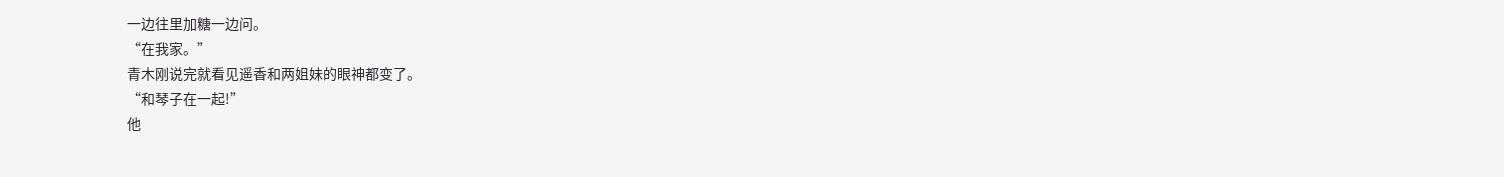一边往里加糖一边问。
“在我家。”
青木刚说完就看见遥香和两姐妹的眼神都变了。
“和琴子在一起!”
他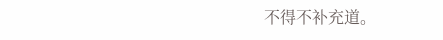不得不补充道。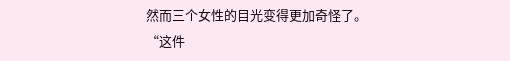然而三个女性的目光变得更加奇怪了。
“这件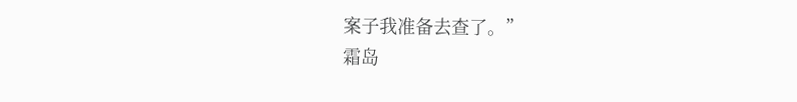案子我准备去查了。”
霜岛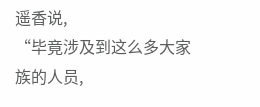遥香说,
“毕竟涉及到这么多大家族的人员,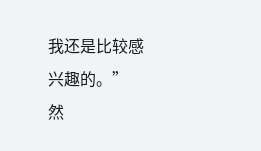我还是比较感兴趣的。”
然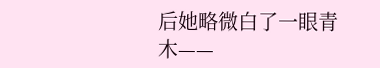后她略微白了一眼青木——